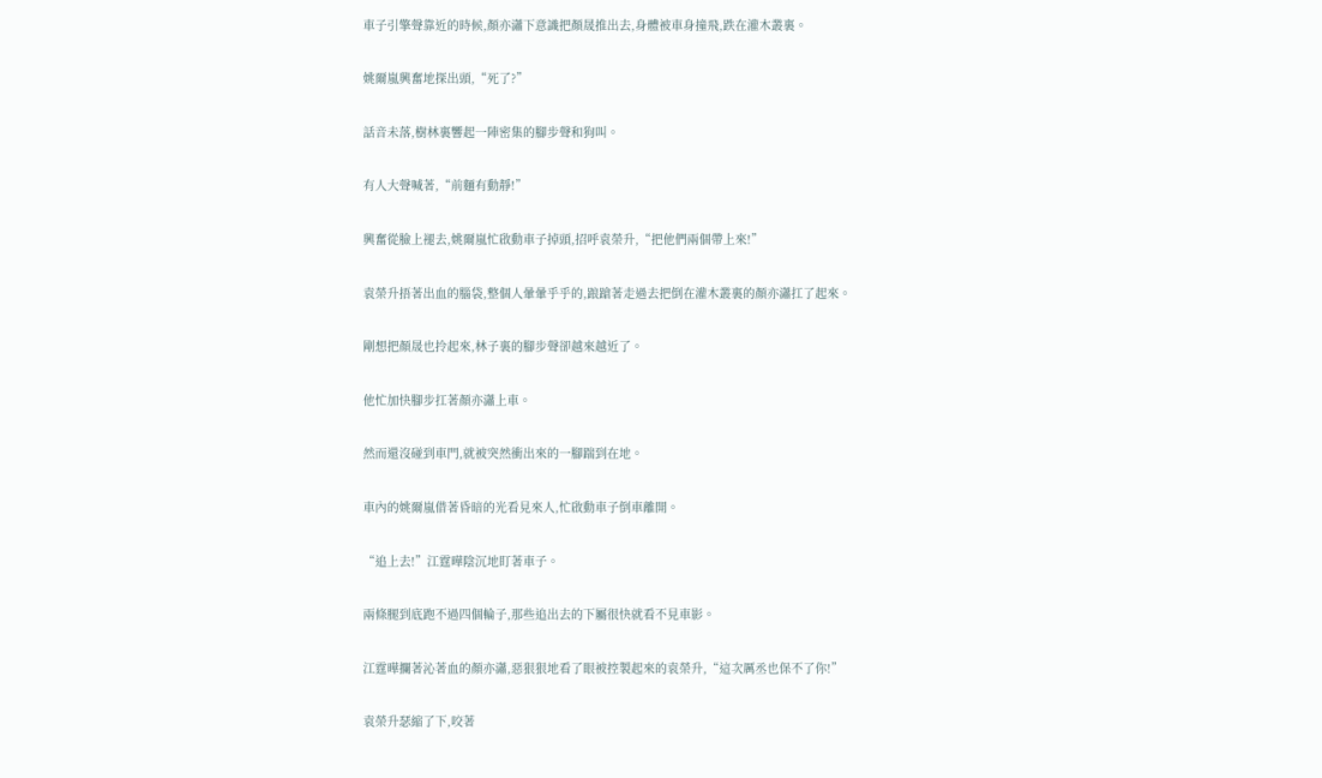車子引擎聲靠近的時候,顏亦瀟下意識把顏晟推出去,身體被車身撞飛,跌在灌木叢裏。

姚爾嵐興奮地探出頭,“死了?”

話音未落,樹林裏響起一陣密集的腳步聲和狗叫。

有人大聲喊著,“前麵有動靜!”

興奮從臉上褪去,姚爾嵐忙啟動車子掉頭,招呼袁榮升,“把他們兩個帶上來!”

袁榮升捂著出血的腦袋,整個人暈暈乎乎的,踉蹌著走過去把倒在灌木叢裏的顏亦瀟扛了起來。

剛想把顏晟也拎起來,林子裏的腳步聲卻越來越近了。

他忙加快腳步扛著顏亦瀟上車。

然而還沒碰到車門,就被突然衝出來的一腳踹到在地。

車內的姚爾嵐借著昏暗的光看見來人,忙啟動車子倒車離開。

“追上去!”江霆曄陰沉地盯著車子。

兩條腿到底跑不過四個輪子,那些追出去的下屬很快就看不見車影。

江霆曄攔著沁著血的顏亦瀟,惡狠狠地看了眼被控製起來的袁榮升,“這次厲丞也保不了你!”

袁榮升瑟縮了下,咬著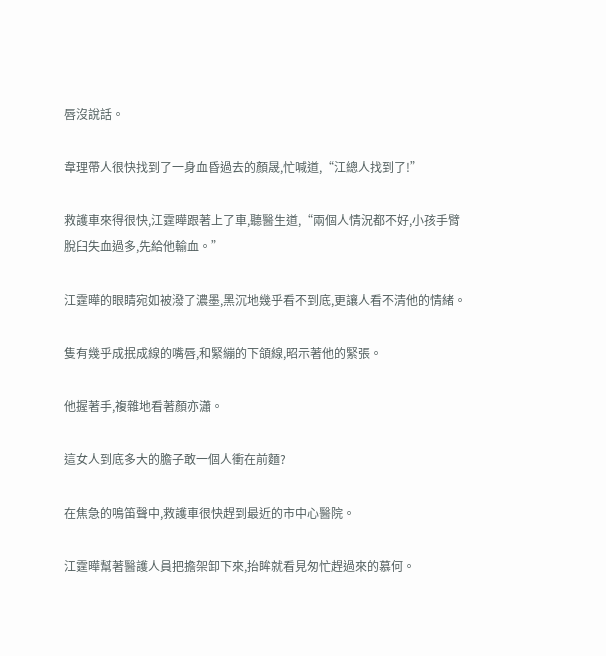唇沒說話。

韋理帶人很快找到了一身血昏過去的顏晟,忙喊道,“江總人找到了!”

救護車來得很快,江霆曄跟著上了車,聽醫生道,“兩個人情況都不好,小孩手臂脫臼失血過多,先給他輸血。”

江霆曄的眼睛宛如被潑了濃墨,黑沉地幾乎看不到底,更讓人看不清他的情緒。

隻有幾乎成抿成線的嘴唇,和緊繃的下頜線,昭示著他的緊張。

他握著手,複雜地看著顏亦瀟。

這女人到底多大的膽子敢一個人衝在前麵?

在焦急的鳴笛聲中,救護車很快趕到最近的市中心醫院。

江霆曄幫著醫護人員把擔架卸下來,抬眸就看見匆忙趕過來的慕何。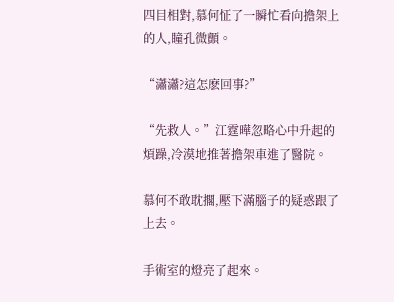四目相對,慕何怔了一瞬忙看向擔架上的人,瞳孔微顫。

“瀟瀟?這怎麽回事?”

“先救人。”江霆曄忽略心中升起的煩躁,冷漠地推著擔架車進了醫院。

慕何不敢耽擱,壓下滿腦子的疑惑跟了上去。

手術室的燈亮了起來。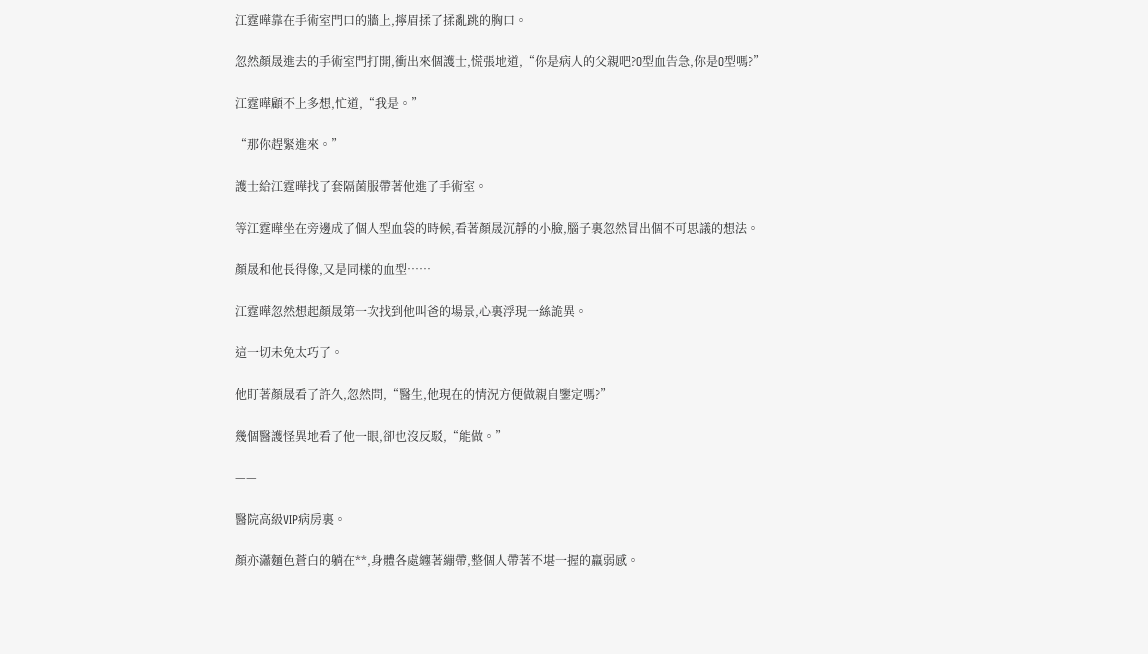江霆曄靠在手術室門口的牆上,擰眉揉了揉亂跳的胸口。

忽然顏晟進去的手術室門打開,衝出來個護士,慌張地道,“你是病人的父親吧?O型血告急,你是O型嗎?”

江霆曄顧不上多想,忙道,“我是。”

“那你趕緊進來。”

護士給江霆曄找了套隔菌服帶著他進了手術室。

等江霆曄坐在旁邊成了個人型血袋的時候,看著顏晟沉靜的小臉,腦子裏忽然冒出個不可思議的想法。

顏晟和他長得像,又是同樣的血型……

江霆曄忽然想起顏晟第一次找到他叫爸的場景,心裏浮現一絲詭異。

這一切未免太巧了。

他盯著顏晟看了許久,忽然問,“醫生,他現在的情況方便做親自鑒定嗎?”

幾個醫護怪異地看了他一眼,卻也沒反駁,“能做。”

——

醫院高級VIP病房裏。

顏亦瀟麵色蒼白的躺在**,身體各處纏著繃帶,整個人帶著不堪一握的羸弱感。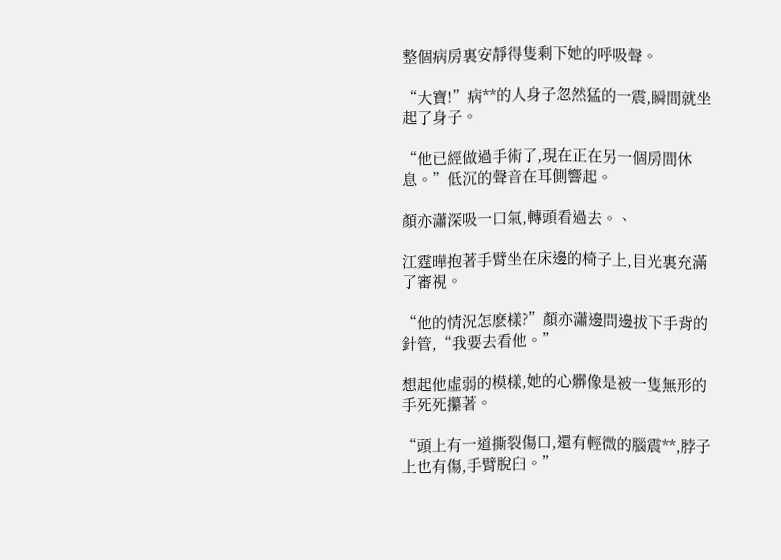整個病房裏安靜得隻剩下她的呼吸聲。

“大寶!”病**的人身子忽然猛的一震,瞬間就坐起了身子。

“他已經做過手術了,現在正在另一個房間休息。”低沉的聲音在耳側響起。

顏亦瀟深吸一口氣,轉頭看過去。、

江霆曄抱著手臂坐在床邊的椅子上,目光裏充滿了審視。

“他的情況怎麽樣?”顏亦瀟邊問邊拔下手背的針管,“我要去看他。”

想起他虛弱的模樣,她的心髒像是被一隻無形的手死死攥著。

“頭上有一道撕裂傷口,還有輕微的腦震**,脖子上也有傷,手臂脫臼。”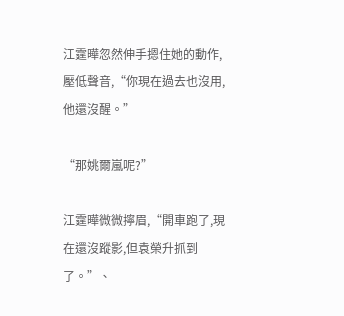江霆曄忽然伸手摁住她的動作,壓低聲音,“你現在過去也沒用,他還沒醒。”

“那姚爾嵐呢?”

江霆曄微微擰眉,“開車跑了,現在還沒蹤影,但袁榮升抓到了。”、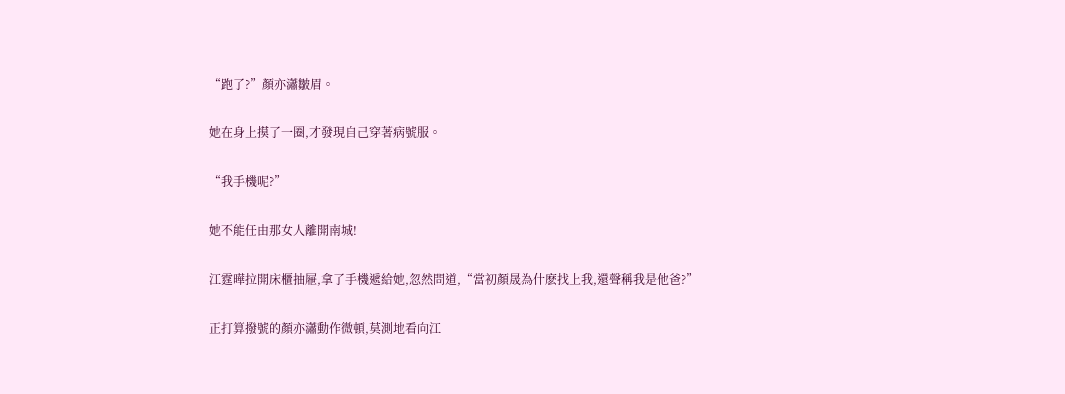“跑了?”顏亦瀟皺眉。

她在身上摸了一圈,才發現自己穿著病號服。

“我手機呢?”

她不能任由那女人離開南城!

江霆曄拉開床櫃抽屜,拿了手機遞給她,忽然問道,“當初顏晟為什麽找上我,還聲稱我是他爸?”

正打算撥號的顏亦瀟動作微頓,莫測地看向江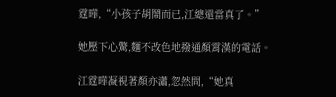霆曄,“小孩子胡鬧而已,江總還當真了。”

她壓下心驚,麵不改色地撥通顏霄漢的電話。

江霆曄凝視著顏亦瀟,忽然問,“她真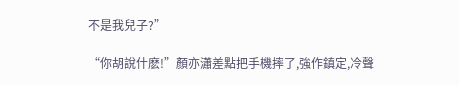不是我兒子?”

“你胡說什麽!”顏亦瀟差點把手機摔了,強作鎮定,冷聲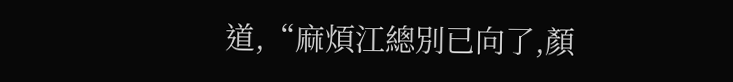道,“麻煩江總別已向了,顏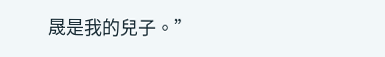晟是我的兒子。”